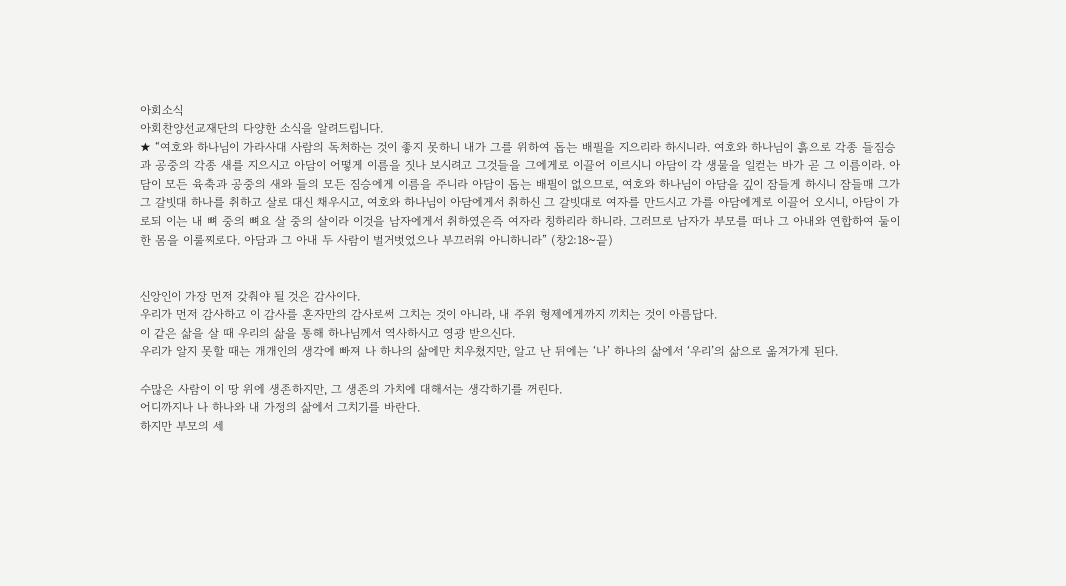아회소식
아회찬양선교재단의 다양한 소식을 알려드립니다.
★ “여호와 하나님이 가라사대 사람의 독처하는 것이 좋지 못하니 내가 그를 위하여 돕는 배필을 지으리라 하시니라. 여호와 하나님이 흙으로 각종 들짐승과 공중의 각종 새를 지으시고 아담이 어떻게 이름을 짓나 보시려고 그것들을 그에게로 이끌어 이르시니 아담이 각 생물을 일컫는 바가 곧 그 이름이라. 아담이 모든 육축과 공중의 새와 들의 모든 짐승에게 이름을 주니라 아담이 돕는 배필이 없으므로, 여호와 하나님이 아담을 깊이 잠들게 하시니 잠들매 그가 그 갈빗대 하나를 취하고 살로 대신 채우시고, 여호와 하나님이 아담에게서 취하신 그 갈빗대로 여자를 만드시고 가를 아담에게로 이끌어 오시니, 아담이 가로되 이는 내 뼈 중의 뼈요 살 중의 살이라 이것을 남자에게서 취하였은즉 여자라 칭하리라 하니라. 그러므로 남자가 부모를 떠나 그 아내와 연합하여 둘이 한 몸을 이룰찌로다. 아담과 그 아내 두 사람이 벌거벗었으나 부끄러워 아니하니라” (창2:18~끝)


신앙인이 가장 먼저 갖춰야 될 것은 감사이다.
우리가 먼저 감사하고 이 감사를 혼자만의 감사로써 그치는 것이 아니라, 내 주위 형제에게까지 끼치는 것이 아름답다.
이 같은 삶을 살 때 우리의 삶을 통해 하나님께서 역사하시고 영광 받으신다.
우리가 알지 못할 때는 개개인의 생각에 빠져 나 하나의 삶에만 치우쳤지만, 알고 난 뒤에는 ‘나’ 하나의 삶에서 ‘우리’의 삶으로 옮겨가게 된다.

수많은 사람이 이 땅 위에 생존하지만, 그 생존의 가치에 대해서는 생각하기를 꺼린다.
어디까지나 나 하나와 내 가정의 삶에서 그치기를 바란다.
하지만 부모의 세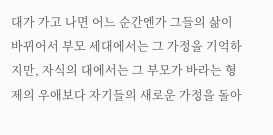대가 가고 나면 어느 순간엔가 그들의 삶이 바뀌어서 부모 세대에서는 그 가정을 기억하지만, 자식의 대에서는 그 부모가 바라는 형제의 우애보다 자기들의 새로운 가정을 돌아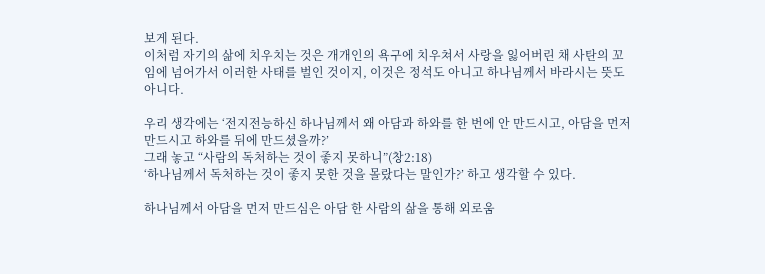보게 된다.
이처럼 자기의 삶에 치우치는 것은 개개인의 욕구에 치우쳐서 사랑을 잃어버린 채 사탄의 꼬임에 넘어가서 이러한 사태를 벌인 것이지, 이것은 정석도 아니고 하나님께서 바라시는 뜻도 아니다.

우리 생각에는 ‘전지전능하신 하나님께서 왜 아담과 하와를 한 번에 안 만드시고, 아담을 먼저 만드시고 하와를 뒤에 만드셨을까?’
그래 놓고 “사람의 독처하는 것이 좋지 못하니”(창2:18)
‘하나님께서 독처하는 것이 좋지 못한 것을 몰랐다는 말인가?’ 하고 생각할 수 있다.

하나님께서 아담을 먼저 만드심은 아담 한 사람의 삶을 통해 외로움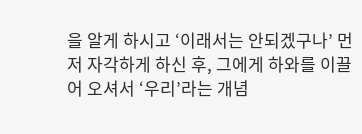을 알게 하시고 ‘이래서는 안되겠구나’ 먼저 자각하게 하신 후, 그에게 하와를 이끌어 오셔서 ‘우리’라는 개념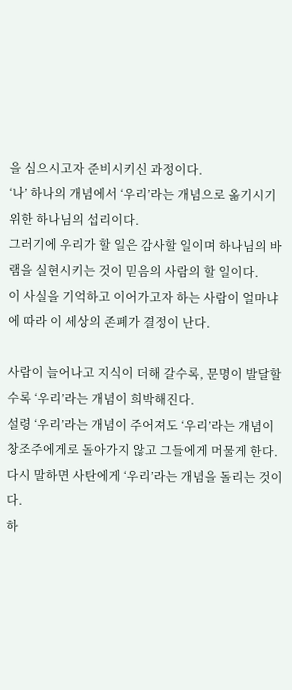을 심으시고자 준비시키신 과정이다.
‘나’ 하나의 개념에서 ‘우리’라는 개념으로 옮기시기 위한 하나님의 섭리이다.
그러기에 우리가 할 일은 감사할 일이며 하나님의 바램을 실현시키는 것이 믿음의 사람의 할 일이다.
이 사실을 기억하고 이어가고자 하는 사람이 얼마냐에 따라 이 세상의 존폐가 결정이 난다.

사람이 늘어나고 지식이 더해 갈수록, 문명이 발달할수록 ‘우리’라는 개념이 희박해진다.
설령 ‘우리’라는 개념이 주어져도 ‘우리’라는 개념이 창조주에게로 돌아가지 않고 그들에게 머물게 한다.
다시 말하면 사탄에게 ‘우리’라는 개념을 돌리는 것이다.
하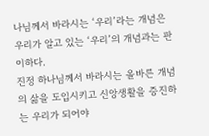나님께서 바라시는 ‘우리’라는 개념은 우리가 알고 있는 ‘우리’의 개념과는 판이하다.
진정 하나님께서 바라시는 올바른 개념의 삶을 도입시키고 신앙생활을 증진하는 우리가 되어야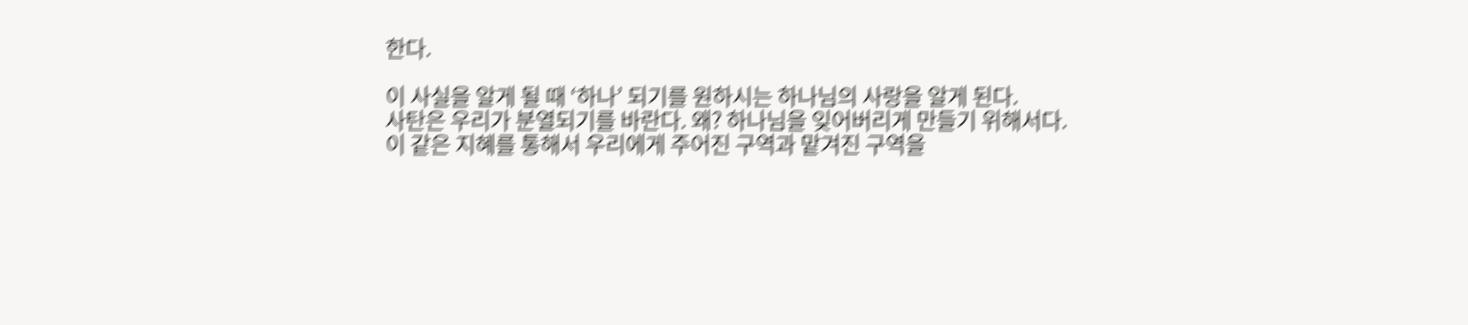한다.

이 사실을 알게 될 때 ‘하나’ 되기를 원하시는 하나님의 사랑을 알게 된다.
사탄은 우리가 분열되기를 바란다. 왜? 하나님을 잊어버리게 만들기 위해서다.
이 같은 지혜를 통해서 우리에게 주어진 구역과 맡겨진 구역을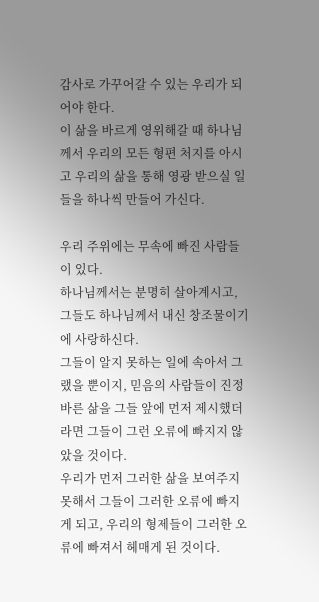감사로 가꾸어갈 수 있는 우리가 되어야 한다.
이 삶을 바르게 영위해갈 때 하나님께서 우리의 모든 형편 처지를 아시고 우리의 삶을 통해 영광 받으실 일들을 하나씩 만들어 가신다.

우리 주위에는 무속에 빠진 사람들이 있다.
하나님께서는 분명히 살아계시고, 그들도 하나님께서 내신 창조물이기에 사랑하신다.
그들이 알지 못하는 일에 속아서 그랬을 뿐이지, 믿음의 사람들이 진정 바른 삶을 그들 앞에 먼저 제시했더라면 그들이 그런 오류에 빠지지 않았을 것이다.
우리가 먼저 그러한 삶을 보여주지 못해서 그들이 그러한 오류에 빠지게 되고, 우리의 형제들이 그러한 오류에 빠져서 헤매게 된 것이다.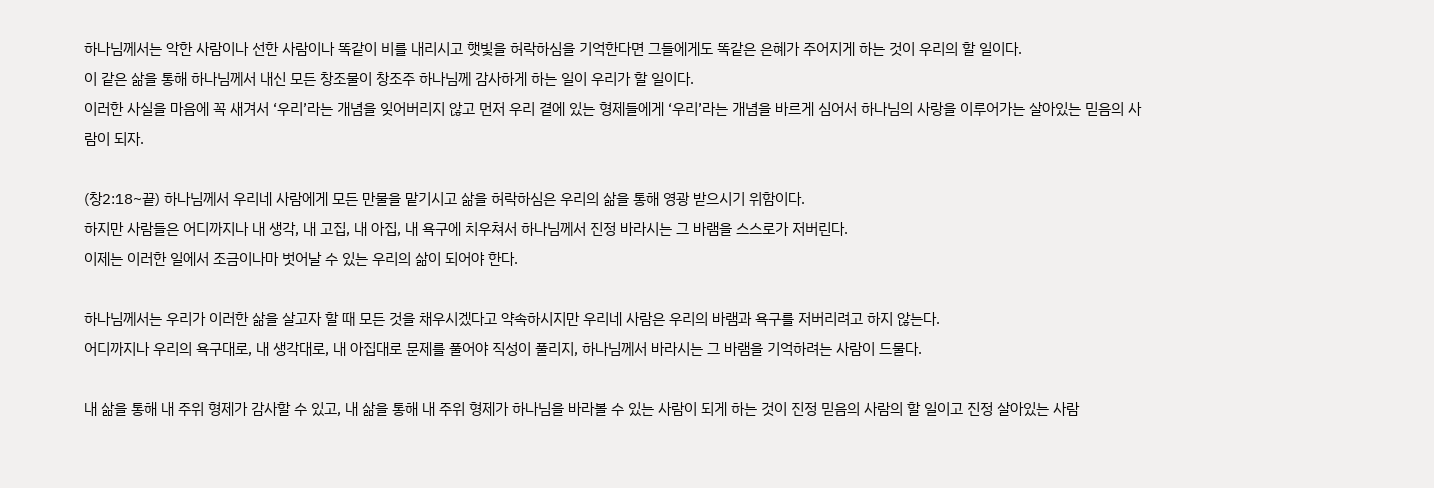하나님께서는 악한 사람이나 선한 사람이나 똑같이 비를 내리시고 햇빛을 허락하심을 기억한다면 그들에게도 똑같은 은혜가 주어지게 하는 것이 우리의 할 일이다.
이 같은 삶을 통해 하나님께서 내신 모든 창조물이 창조주 하나님께 감사하게 하는 일이 우리가 할 일이다.
이러한 사실을 마음에 꼭 새겨서 ‘우리’라는 개념을 잊어버리지 않고 먼저 우리 곁에 있는 형제들에게 ‘우리’라는 개념을 바르게 심어서 하나님의 사랑을 이루어가는 살아있는 믿음의 사람이 되자.

(창2:18~끝) 하나님께서 우리네 사람에게 모든 만물을 맡기시고 삶을 허락하심은 우리의 삶을 통해 영광 받으시기 위함이다.
하지만 사람들은 어디까지나 내 생각, 내 고집, 내 아집, 내 욕구에 치우쳐서 하나님께서 진정 바라시는 그 바램을 스스로가 저버린다.
이제는 이러한 일에서 조금이나마 벗어날 수 있는 우리의 삶이 되어야 한다.

하나님께서는 우리가 이러한 삶을 살고자 할 때 모든 것을 채우시겠다고 약속하시지만 우리네 사람은 우리의 바램과 욕구를 저버리려고 하지 않는다.
어디까지나 우리의 욕구대로, 내 생각대로, 내 아집대로 문제를 풀어야 직성이 풀리지, 하나님께서 바라시는 그 바램을 기억하려는 사람이 드물다.

내 삶을 통해 내 주위 형제가 감사할 수 있고, 내 삶을 통해 내 주위 형제가 하나님을 바라볼 수 있는 사람이 되게 하는 것이 진정 믿음의 사람의 할 일이고 진정 살아있는 사람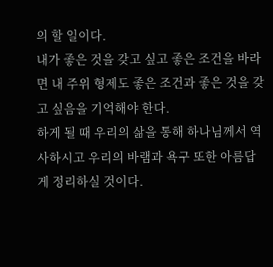의 할 일이다.
내가 좋은 것을 갖고 싶고 좋은 조건을 바라면 내 주위 형제도 좋은 조건과 좋은 것을 갖고 싶음을 기억해야 한다.
하게 될 때 우리의 삶을 통해 하나님께서 역사하시고 우리의 바램과 욕구 또한 아름답게 정리하실 것이다.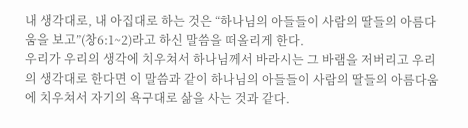내 생각대로, 내 아집대로 하는 것은 “하나님의 아들들이 사람의 딸들의 아름다움을 보고”(창6:1~2)라고 하신 말씀을 떠올리게 한다.
우리가 우리의 생각에 치우쳐서 하나님께서 바라시는 그 바램을 저버리고 우리의 생각대로 한다면 이 말씀과 같이 하나님의 아들들이 사람의 딸들의 아름다움에 치우쳐서 자기의 욕구대로 삶을 사는 것과 같다.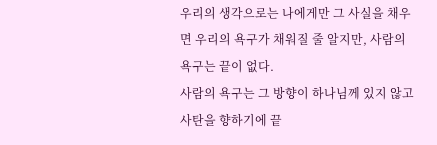우리의 생각으로는 나에게만 그 사실을 채우면 우리의 욕구가 채워질 줄 알지만, 사람의 욕구는 끝이 없다.
사람의 욕구는 그 방향이 하나님께 있지 않고 사탄을 향하기에 끝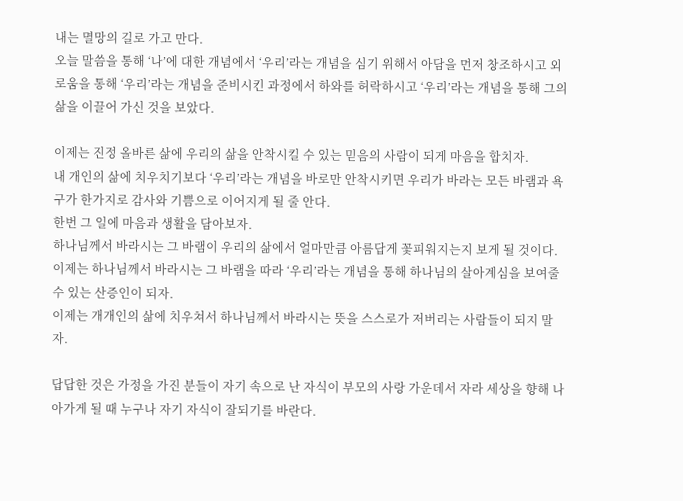내는 멸망의 길로 가고 만다.
오늘 말씀을 통해 ‘나’에 대한 개념에서 ‘우리’라는 개념을 심기 위해서 아담을 먼저 창조하시고 외로움을 통해 ‘우리’라는 개념을 준비시킨 과정에서 하와를 허락하시고 ‘우리’라는 개념을 통해 그의 삶을 이끌어 가신 것을 보았다.

이제는 진정 올바른 삶에 우리의 삶을 안착시킬 수 있는 믿음의 사람이 되게 마음을 합치자.
내 개인의 삶에 치우치기보다 ‘우리’라는 개념을 바로만 안착시키면 우리가 바라는 모든 바램과 욕구가 한가지로 감사와 기쁨으로 이어지게 될 줄 안다.
한번 그 일에 마음과 생활을 담아보자.
하나님께서 바라시는 그 바램이 우리의 삶에서 얼마만큼 아름답게 꽃피워지는지 보게 될 것이다.
이제는 하나님께서 바라시는 그 바램을 따라 ‘우리’라는 개념을 통해 하나님의 살아계심을 보여줄 수 있는 산증인이 되자.
이제는 개개인의 삶에 치우쳐서 하나님께서 바라시는 뜻을 스스로가 저버리는 사람들이 되지 말자.

답답한 것은 가정을 가진 분들이 자기 속으로 난 자식이 부모의 사랑 가운데서 자라 세상을 향해 나아가게 될 때 누구나 자기 자식이 잘되기를 바란다.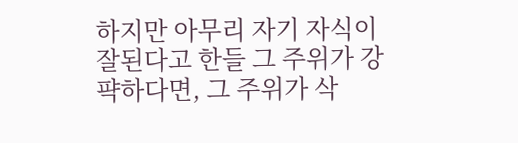하지만 아무리 자기 자식이 잘된다고 한들 그 주위가 강퍅하다면, 그 주위가 삭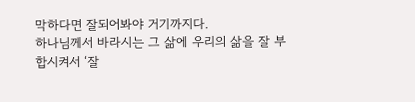막하다면 잘되어봐야 거기까지다.
하나님께서 바라시는 그 삶에 우리의 삶을 잘 부합시켜서 ‘잘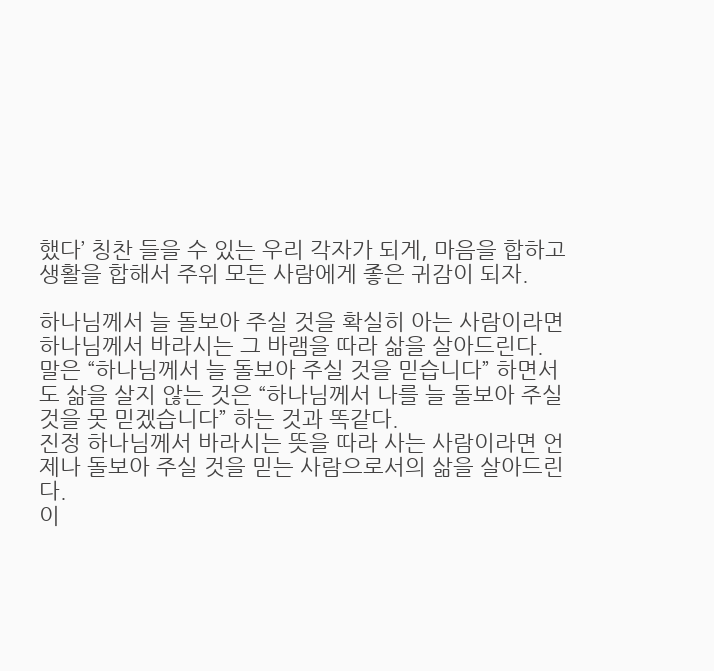했다’ 칭찬 들을 수 있는 우리 각자가 되게, 마음을 합하고 생활을 합해서 주위 모든 사람에게 좋은 귀감이 되자.

하나님께서 늘 돌보아 주실 것을 확실히 아는 사람이라면 하나님께서 바라시는 그 바램을 따라 삶을 살아드린다.
말은 “하나님께서 늘 돌보아 주실 것을 믿습니다” 하면서도 삶을 살지 않는 것은 “하나님께서 나를 늘 돌보아 주실 것을 못 믿겠습니다” 하는 것과 똑같다.
진정 하나님께서 바라시는 뜻을 따라 사는 사람이라면 언제나 돌보아 주실 것을 믿는 사람으로서의 삶을 살아드린다.
이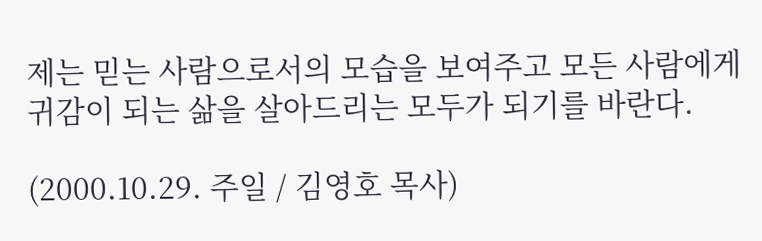제는 믿는 사람으로서의 모습을 보여주고 모든 사람에게 귀감이 되는 삶을 살아드리는 모두가 되기를 바란다.

(2000.10.29. 주일 / 김영호 목사)